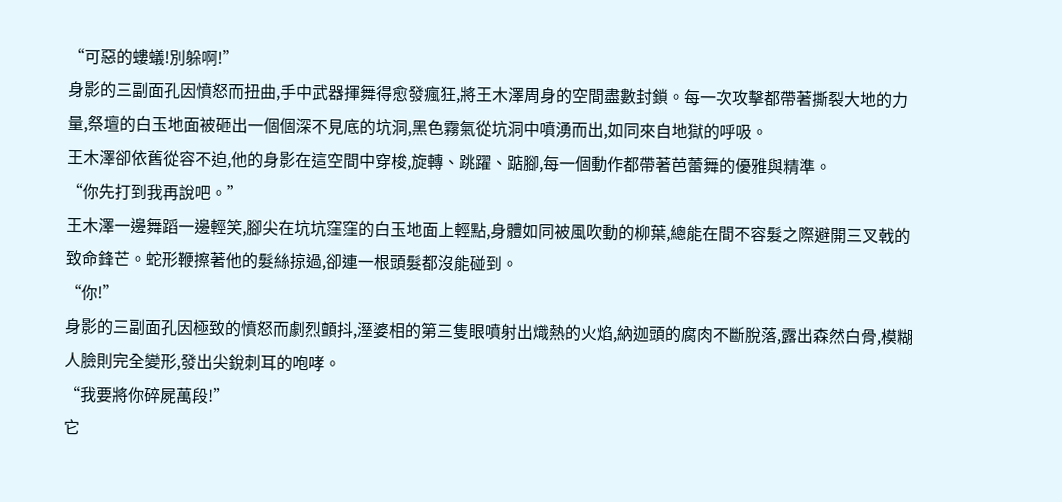“可惡的螻蟻!別躲啊!”
身影的三副面孔因憤怒而扭曲,手中武器揮舞得愈發瘋狂,將王木澤周身的空間盡數封鎖。每一次攻擊都帶著撕裂大地的力量,祭壇的白玉地面被砸出一個個深不見底的坑洞,黑色霧氣從坑洞中噴湧而出,如同來自地獄的呼吸。
王木澤卻依舊從容不迫,他的身影在這空間中穿梭,旋轉、跳躍、踮腳,每一個動作都帶著芭蕾舞的優雅與精準。
“你先打到我再說吧。”
王木澤一邊舞蹈一邊輕笑,腳尖在坑坑窪窪的白玉地面上輕點,身體如同被風吹動的柳葉,總能在間不容髮之際避開三叉戟的致命鋒芒。蛇形鞭擦著他的髮絲掠過,卻連一根頭髮都沒能碰到。
“你!”
身影的三副面孔因極致的憤怒而劇烈顫抖,溼婆相的第三隻眼噴射出熾熱的火焰,納迦頭的腐肉不斷脫落,露出森然白骨,模糊人臉則完全變形,發出尖銳刺耳的咆哮。
“我要將你碎屍萬段!”
它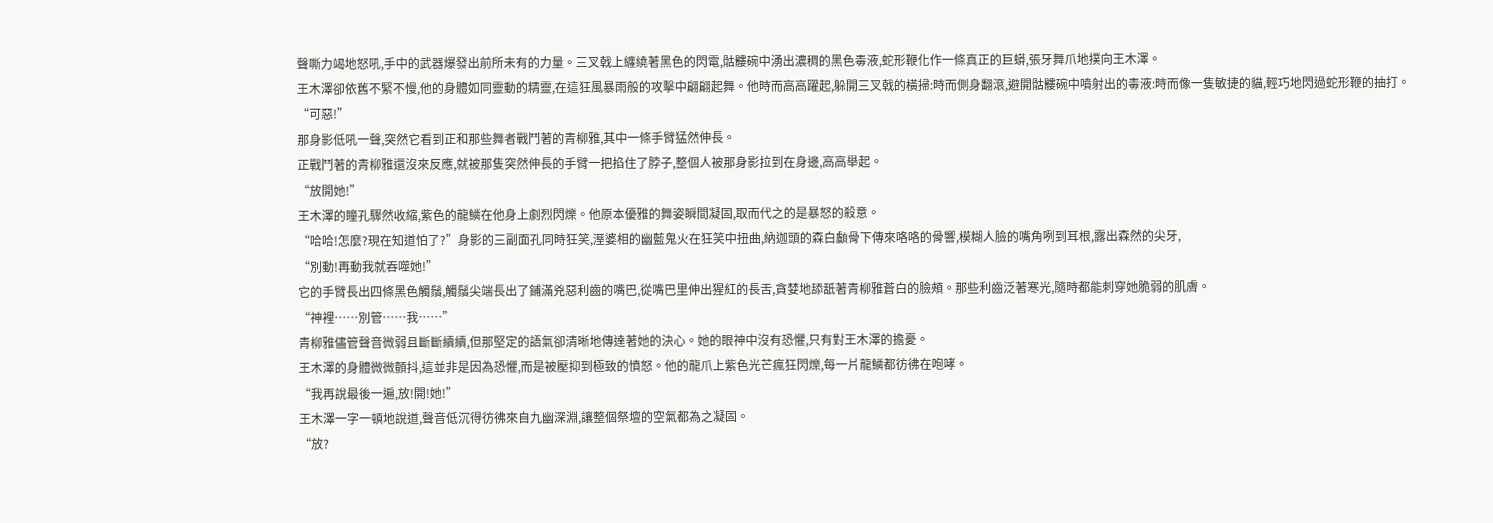聲嘶力竭地怒吼,手中的武器爆發出前所未有的力量。三叉戟上纏繞著黑色的閃電,骷髏碗中湧出濃稠的黑色毒液,蛇形鞭化作一條真正的巨蟒,張牙舞爪地撲向王木澤。
王木澤卻依舊不緊不慢,他的身體如同靈動的精靈,在這狂風暴雨般的攻擊中翩翩起舞。他時而高高躍起,躲開三叉戟的橫掃:時而側身翻滾,避開骷髏碗中噴射出的毒液:時而像一隻敏捷的貓,輕巧地閃過蛇形鞭的抽打。
“可惡!”
那身影低吼一聲,突然它看到正和那些舞者戰鬥著的青柳雅,其中一條手臂猛然伸長。
正戰鬥著的青柳雅還沒來反應,就被那隻突然伸長的手臂一把掐住了脖子,整個人被那身影拉到在身邊,高高舉起。
“放開她!”
王木澤的瞳孔驟然收縮,紫色的龍鱗在他身上劇烈閃爍。他原本優雅的舞姿瞬間凝固,取而代之的是暴怒的殺意。
“哈哈!怎麼?現在知道怕了?”身影的三副面孔同時狂笑,溼婆相的幽藍鬼火在狂笑中扭曲,納迦頭的森白顱骨下傳來咯咯的骨響,模糊人臉的嘴角咧到耳根,露出森然的尖牙,
“別動!再動我就吞噬她!”
它的手臂長出四條黑色觸鬚,觸鬚尖端長出了鋪滿兇惡利齒的嘴巴,從嘴巴里伸出猩紅的長舌,貪婪地舔舐著青柳雅蒼白的臉頰。那些利齒泛著寒光,隨時都能刺穿她脆弱的肌膚。
“神裡……別管……我……”
青柳雅儘管聲音微弱且斷斷續續,但那堅定的語氣卻清晰地傳達著她的決心。她的眼神中沒有恐懼,只有對王木澤的擔憂。
王木澤的身體微微顫抖,這並非是因為恐懼,而是被壓抑到極致的憤怒。他的龍爪上紫色光芒瘋狂閃爍,每一片龍鱗都彷彿在咆哮。
“我再說最後一遍,放!開!她!”
王木澤一字一頓地說道,聲音低沉得彷彿來自九幽深淵,讓整個祭壇的空氣都為之凝固。
“放?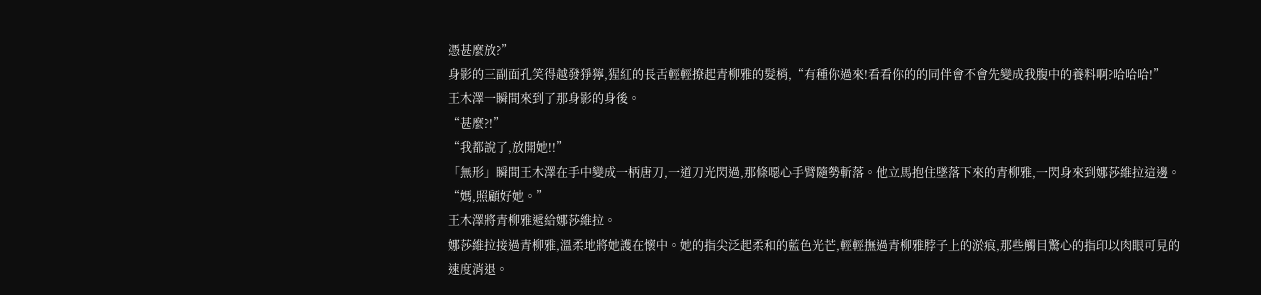憑甚麼放?”
身影的三副面孔笑得越發猙獰,猩紅的長舌輕輕撩起青柳雅的髮梢,“有種你過來!看看你的的同伴會不會先變成我腹中的養料啊?哈哈哈!”
王木澤一瞬間來到了那身影的身後。
“甚麼?!”
“我都說了,放開她!!”
「無形」瞬間王木澤在手中變成一柄唐刀,一道刀光閃過,那條噁心手臂隨勢斬落。他立馬抱住墜落下來的青柳雅,一閃身來到娜莎維拉這邊。
“媽,照顧好她。”
王木澤將青柳雅遞給娜莎維拉。
娜莎維拉接過青柳雅,溫柔地將她護在懷中。她的指尖泛起柔和的藍色光芒,輕輕撫過青柳雅脖子上的淤痕,那些觸目驚心的指印以肉眼可見的速度消退。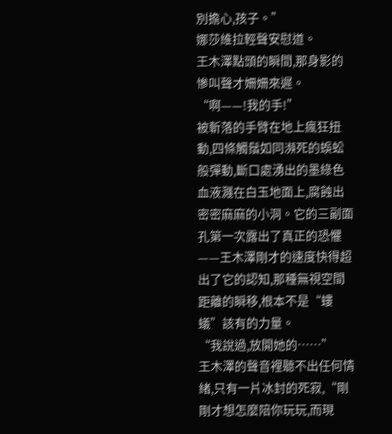別擔心,孩子。”
娜莎維拉輕聲安慰道。
王木澤點頭的瞬間,那身影的慘叫聲才姍姍來遲。
“啊——!我的手!”
被斬落的手臂在地上瘋狂扭動,四條觸鬚如同瀕死的蜈蚣般彈動,斷口處湧出的墨綠色血液濺在白玉地面上,腐蝕出密密麻麻的小洞。它的三副面孔第一次露出了真正的恐懼——王木澤剛才的速度快得超出了它的認知,那種無視空間距離的瞬移,根本不是“螻蟻”該有的力量。
“我說過,放開她的……”
王木澤的聲音裡聽不出任何情緒,只有一片冰封的死寂,“剛剛才想怎麼陪你玩玩,而現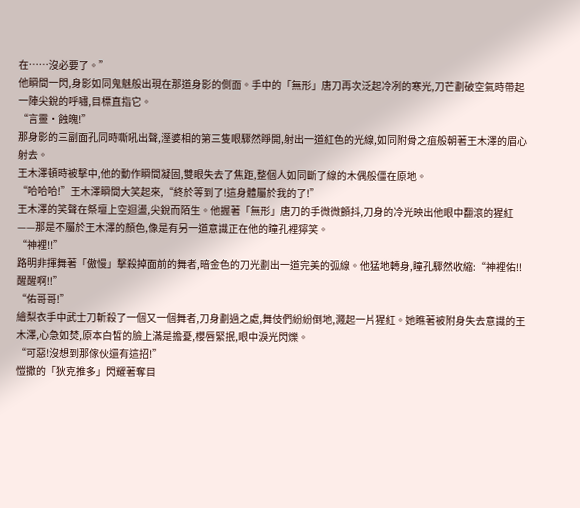在……沒必要了。”
他瞬間一閃,身影如同鬼魅般出現在那道身影的側面。手中的「無形」唐刀再次泛起冷冽的寒光,刀芒劃破空氣時帶起一陣尖銳的呼嘯,目標直指它。
“言靈·蝕魄!”
那身影的三副面孔同時嘶吼出聲,溼婆相的第三隻眼驟然睜開,射出一道紅色的光線,如同附骨之疽般朝著王木澤的眉心射去。
王木澤頓時被擊中,他的動作瞬間凝固,雙眼失去了焦距,整個人如同斷了線的木偶般僵在原地。
“哈哈哈!”王木澤瞬間大笑起來,“終於等到了!這身體屬於我的了!”
王木澤的笑聲在祭壇上空迴盪,尖銳而陌生。他握著「無形」唐刀的手微微顫抖,刀身的冷光映出他眼中翻滾的猩紅——那是不屬於王木澤的顏色,像是有另一道意識正在他的瞳孔裡獰笑。
“神裡!!”
路明非揮舞著「傲慢」擊殺掉面前的舞者,暗金色的刀光劃出一道完美的弧線。他猛地轉身,瞳孔驟然收縮:“神裡佑!!醒醒啊!!”
“佑哥哥!”
繪梨衣手中武士刀斬殺了一個又一個舞者,刀身劃過之處,舞伎們紛紛倒地,濺起一片猩紅。她瞧著被附身失去意識的王木澤,心急如焚,原本白皙的臉上滿是擔憂,櫻唇緊抿,眼中淚光閃爍。
“可惡!沒想到那傢伙還有這招!”
愷撒的「狄克推多」閃耀著奪目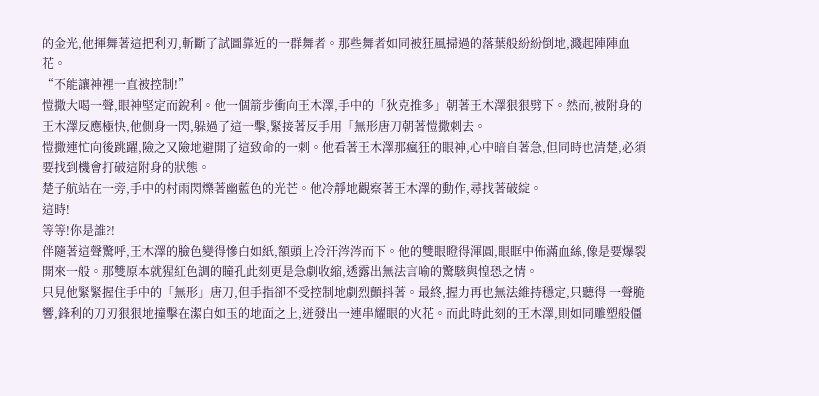的金光,他揮舞著這把利刃,斬斷了試圖靠近的一群舞者。那些舞者如同被狂風掃過的落葉般紛紛倒地,濺起陣陣血花。
“不能讓神裡一直被控制!”
愷撒大喝一聲,眼神堅定而銳利。他一個箭步衝向王木澤,手中的「狄克推多」朝著王木澤狠狠劈下。然而,被附身的王木澤反應極快,他側身一閃,躲過了這一擊,緊接著反手用「無形唐刀朝著愷撒刺去。
愷撒連忙向後跳躍,險之又險地避開了這致命的一刺。他看著王木澤那瘋狂的眼神,心中暗自著急,但同時也清楚,必須要找到機會打破這附身的狀態。
楚子航站在一旁,手中的村雨閃爍著幽藍色的光芒。他冷靜地觀察著王木澤的動作,尋找著破綻。
這時!
等等!你是誰?!
伴隨著這聲驚呼,王木澤的臉色變得慘白如紙,額頭上冷汗涔涔而下。他的雙眼瞪得渾圓,眼眶中佈滿血絲,像是要爆裂開來一般。那雙原本就猩紅色調的瞳孔此刻更是急劇收縮,透露出無法言喻的驚駭與惶恐之情。
只見他緊緊握住手中的「無形」唐刀,但手指卻不受控制地劇烈顫抖著。最終,握力再也無法維持穩定,只聽得 一聲脆響,鋒利的刀刃狠狠地撞擊在潔白如玉的地面之上,迸發出一連串耀眼的火花。而此時此刻的王木澤,則如同雕塑般僵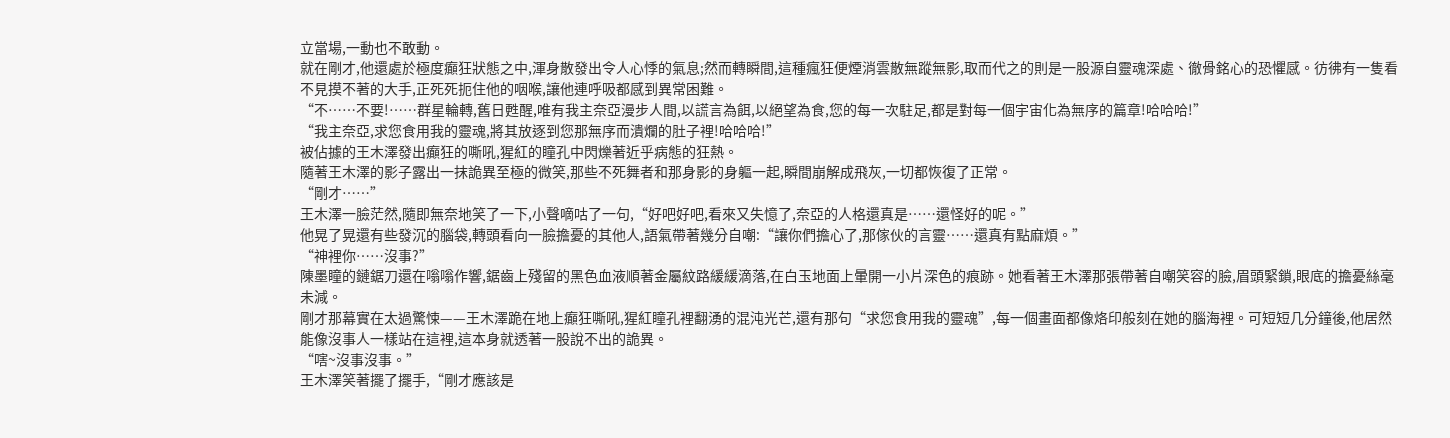立當場,一動也不敢動。
就在剛才,他還處於極度癲狂狀態之中,渾身散發出令人心悸的氣息;然而轉瞬間,這種瘋狂便煙消雲散無蹤無影,取而代之的則是一股源自靈魂深處、徹骨銘心的恐懼感。彷彿有一隻看不見摸不著的大手,正死死扼住他的咽喉,讓他連呼吸都感到異常困難。
“不……不要!……群星輪轉,舊日甦醒,唯有我主奈亞漫步人間,以謊言為餌,以絕望為食,您的每一次駐足,都是對每一個宇宙化為無序的篇章!哈哈哈!”
“我主奈亞,求您食用我的靈魂,將其放逐到您那無序而潰爛的肚子裡!哈哈哈!”
被佔據的王木澤發出癲狂的嘶吼,猩紅的瞳孔中閃爍著近乎病態的狂熱。
隨著王木澤的影子露出一抹詭異至極的微笑,那些不死舞者和那身影的身軀一起,瞬間崩解成飛灰,一切都恢復了正常。
“剛才……”
王木澤一臉茫然,隨即無奈地笑了一下,小聲嘀咕了一句,“好吧好吧,看來又失憶了,奈亞的人格還真是……還怪好的呢。”
他晃了晃還有些發沉的腦袋,轉頭看向一臉擔憂的其他人,語氣帶著幾分自嘲:“讓你們擔心了,那傢伙的言靈……還真有點麻煩。”
“神裡你……沒事?”
陳墨瞳的鏈鋸刀還在嗡嗡作響,鋸齒上殘留的黑色血液順著金屬紋路緩緩滴落,在白玉地面上暈開一小片深色的痕跡。她看著王木澤那張帶著自嘲笑容的臉,眉頭緊鎖,眼底的擔憂絲毫未減。
剛才那幕實在太過驚悚——王木澤跪在地上癲狂嘶吼,猩紅瞳孔裡翻湧的混沌光芒,還有那句“求您食用我的靈魂”,每一個畫面都像烙印般刻在她的腦海裡。可短短几分鐘後,他居然能像沒事人一樣站在這裡,這本身就透著一股說不出的詭異。
“嗐~沒事沒事。”
王木澤笑著擺了擺手,“剛才應該是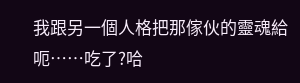我跟另一個人格把那傢伙的靈魂給呃……吃了?哈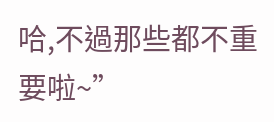哈,不過那些都不重要啦~”